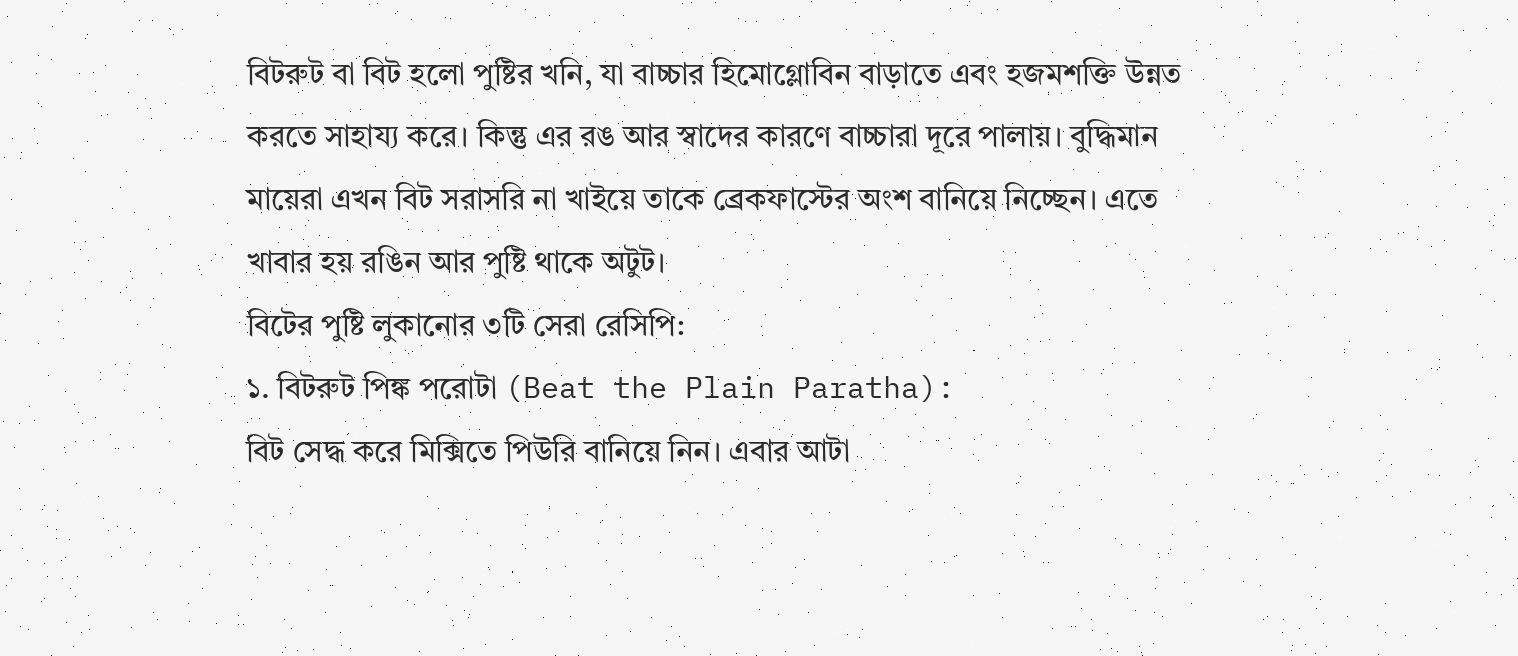বিটরুট বা বিট হলো পুষ্টির খনি, যা বাচ্চার হিমোগ্লোবিন বাড়াতে এবং হজমশক্তি উন্নত করতে সাহায্য করে। কিন্তু এর রঙ আর স্বাদের কারণে বাচ্চারা দূরে পালায়। বুদ্ধিমান মায়েরা এখন বিট সরাসরি না খাইয়ে তাকে ব্রেকফাস্টের অংশ বানিয়ে নিচ্ছেন। এতে খাবার হয় রঙিন আর পুষ্টি থাকে অটুট।
বিটের পুষ্টি লুকানোর ৩টি সেরা রেসিপি:
১. বিটরুট পিঙ্ক পরোটা (Beat the Plain Paratha):
বিট সেদ্ধ করে মিক্সিতে পিউরি বানিয়ে নিন। এবার আটা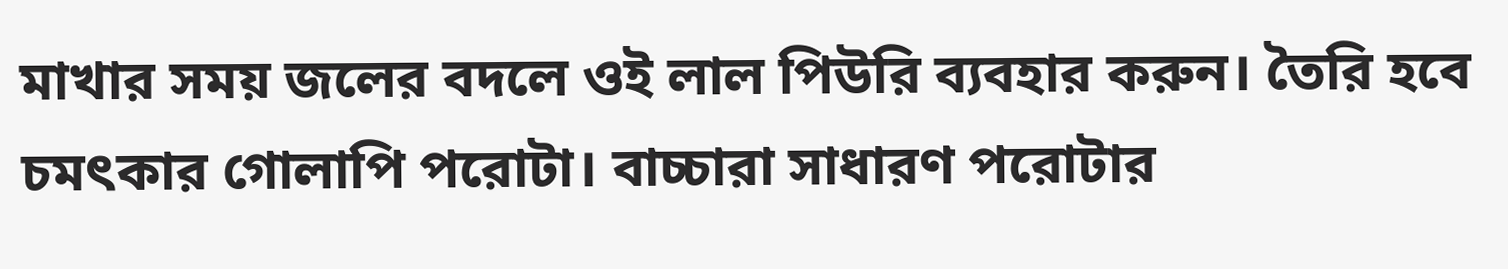মাখার সময় জলের বদলে ওই লাল পিউরি ব্যবহার করুন। তৈরি হবে চমৎকার গোলাপি পরোটা। বাচ্চারা সাধারণ পরোটার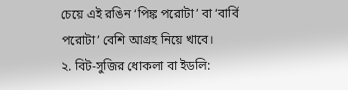চেয়ে এই রঙিন ‘পিঙ্ক পরোটা’ বা ‘বার্বি পরোটা’ বেশি আগ্রহ নিয়ে খাবে।
২. বিট-সুজির ধোকলা বা ইডলি: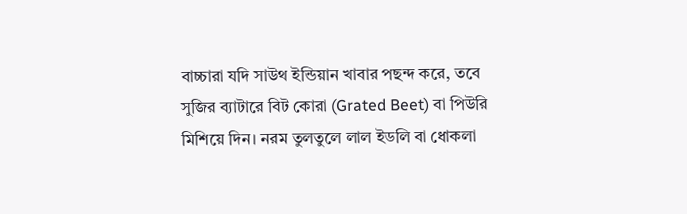বাচ্চারা যদি সাউথ ইন্ডিয়ান খাবার পছন্দ করে, তবে সুজির ব্যাটারে বিট কোরা (Grated Beet) বা পিউরি মিশিয়ে দিন। নরম তুলতুলে লাল ইডলি বা ধোকলা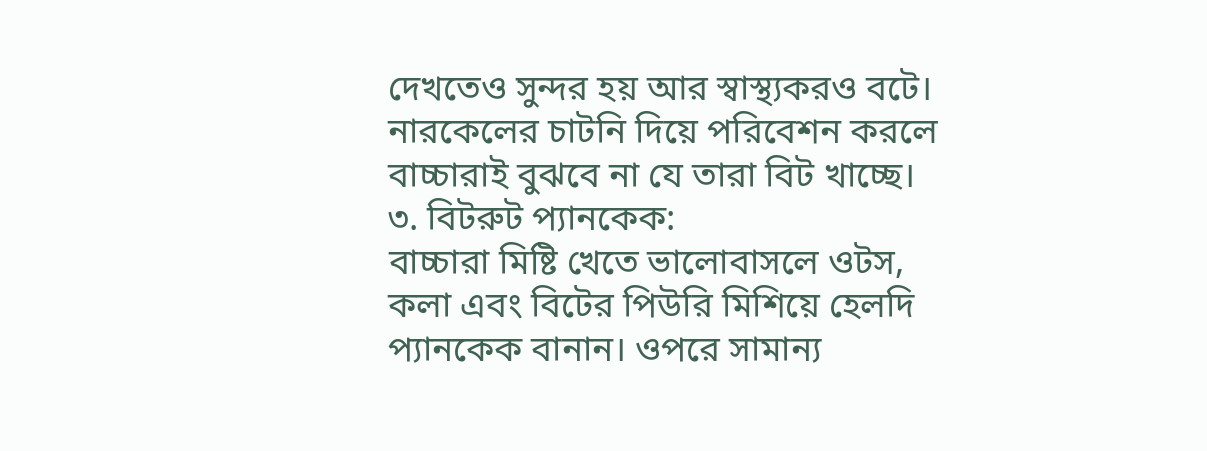দেখতেও সুন্দর হয় আর স্বাস্থ্যকরও বটে। নারকেলের চাটনি দিয়ে পরিবেশন করলে বাচ্চারাই বুঝবে না যে তারা বিট খাচ্ছে।
৩. বিটরুট প্যানকেক:
বাচ্চারা মিষ্টি খেতে ভালোবাসলে ওটস, কলা এবং বিটের পিউরি মিশিয়ে হেলদি প্যানকেক বানান। ওপরে সামান্য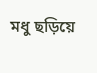মধু ছড়িয়ে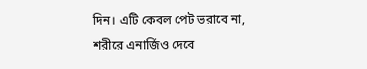দিন। এটি কেবল পেট ভরাবে না, শরীরে এনার্জিও দেবে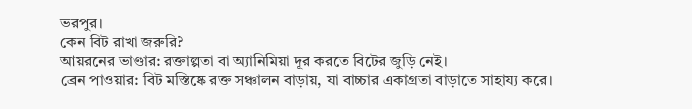ভরপুর।
কেন বিট রাখা জরুরি?
আয়রনের ভাণ্ডার: রক্তাল্পতা বা অ্যানিমিয়া দূর করতে বিটের জুড়ি নেই।
ব্রেন পাওয়ার: বিট মস্তিষ্কে রক্ত সঞ্চালন বাড়ায়, যা বাচ্চার একাগ্রতা বাড়াতে সাহায্য করে।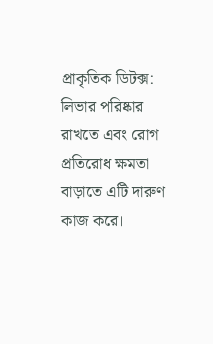প্রাকৃতিক ডিটক্স: লিভার পরিষ্কার রাখতে এবং রোগ প্রতিরোধ ক্ষমতা বাড়াতে এটি দারুণ কাজ করে।